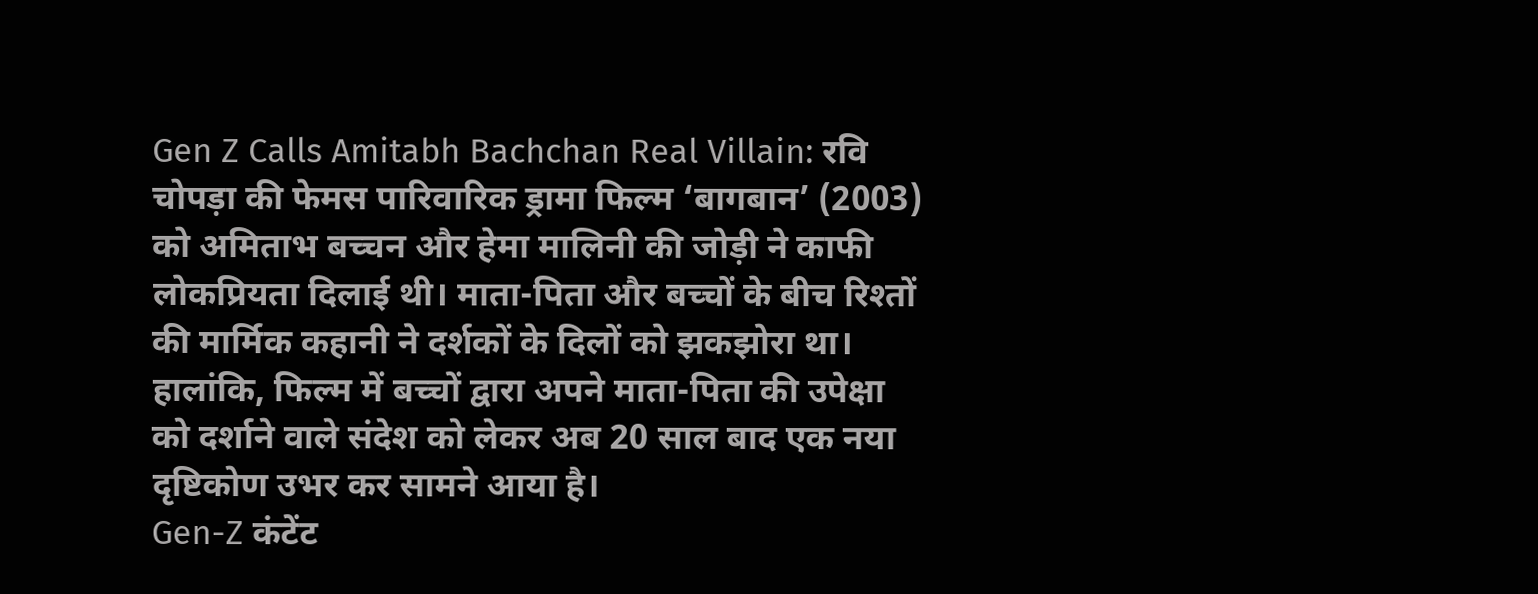Gen Z Calls Amitabh Bachchan Real Villain: रवि चोपड़ा की फेमस पारिवारिक ड्रामा फिल्म ‘बागबान’ (2003) को अमिताभ बच्चन और हेमा मालिनी की जोड़ी ने काफी लोकप्रियता दिलाई थी। माता-पिता और बच्चों के बीच रिश्तों की मार्मिक कहानी ने दर्शकों के दिलों को झकझोरा था। हालांकि, फिल्म में बच्चों द्वारा अपने माता-पिता की उपेक्षा को दर्शाने वाले संदेश को लेकर अब 20 साल बाद एक नया दृष्टिकोण उभर कर सामने आया है।
Gen-Z कंटेंट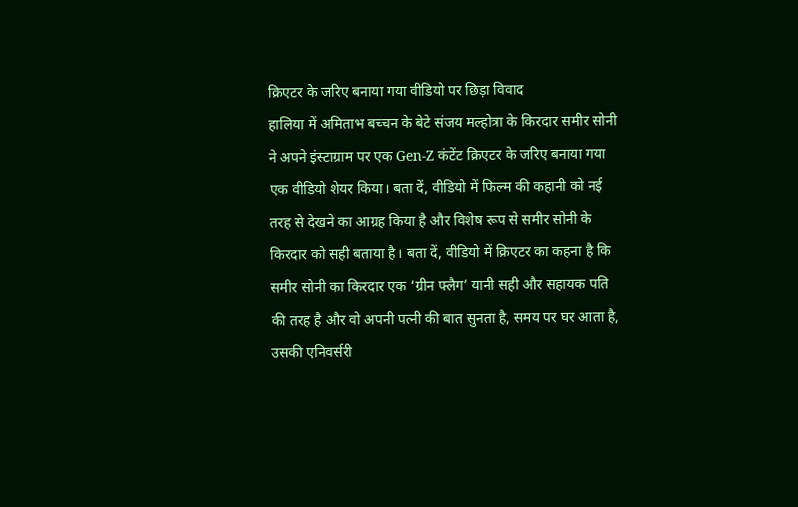क्रिएटर के जरिए बनाया गया वीडियो पर छिड़ा विवाद
हालिया में अमिताभ बच्चन के बेटे संजय मल्होत्रा के किरदार समीर सोनी ने अपने इंस्टाग्राम पर एक Gen-Z कंटेंट क्रिएटर के जरिए बनाया गया एक वीडियो शेयर किया। बता दें, वीडियो में फिल्म की कहानी को नई तरह से देखने का आग्रह किया है और विशेष रूप से समीर सोनी के किरदार को सही बताया है। बता दें, वीडियो में क्रिएटर का कहना है कि समीर सोनी का किरदार एक ‘ग्रीन फ्लैग’ यानी सही और सहायक पति की तरह है और वो अपनी पत्नी की बात सुनता है, समय पर घर आता है, उसकी एनिवर्सरी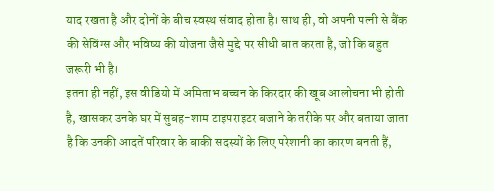याद रखता है और दोनों के बीच स्वस्थ संवाद होता है। साथ ही, वो अपनी पत्नी से बैंक की सेविंग्स और भविष्य की योजना जैसे मुद्दे पर सीधी बात करता है, जो कि बहुत जरूरी भी है।
इतना ही नहीं, इस वीडियो में अमिताभ बच्चन के किरदार की खूब आलोचना भी होती है, खासकर उनके घर में सुबह-शाम टाइपराइटर बजाने के तरीके पर और बताया जाता है कि उनकी आदतें परिवार के बाकी सदस्यों के लिए परेशानी का कारण बनती हैं,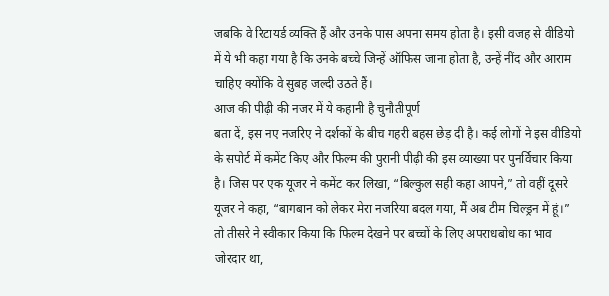जबकि वे रिटायर्ड व्यक्ति हैं और उनके पास अपना समय होता है। इसी वजह से वीडियो में ये भी कहा गया है कि उनके बच्चे जिन्हें ऑफिस जाना होता है, उन्हें नींद और आराम चाहिए क्योंकि वे सुबह जल्दी उठते हैं।
आज की पीढ़ी की नजर में ये कहानी है चुनौतीपूर्ण
बता दें, इस नए नजरिए ने दर्शकों के बीच गहरी बहस छेड़ दी है। कई लोगों ने इस वीडियो के सपोर्ट में कमेंट किए और फिल्म की पुरानी पीढ़ी की इस व्याख्या पर पुनर्विचार किया है। जिस पर एक यूजर ने कमेंट कर लिखा, “बिल्कुल सही कहा आपने,” तो वहीं दूसरे यूजर ने कहा, “बागबान को लेकर मेरा नजरिया बदल गया, मैं अब टीम चिल्ड्रन में हूं।” तो तीसरे ने स्वीकार किया कि फिल्म देखने पर बच्चों के लिए अपराधबोध का भाव जोरदार था,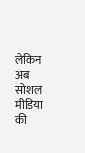लेकिन अब सोशल मीडिया की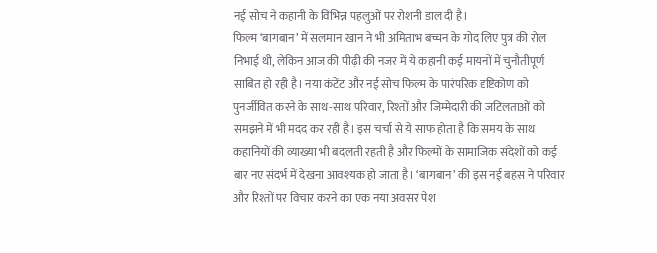नई सोच ने कहानी के विभिन्न पहलुओं पर रोशनी डाल दी है।
फिल्म ‘बागबान’ में सलमान खान ने भी अमिताभ बच्चन के गोद लिए पुत्र की रोल निभाई थी, लेकिन आज की पीढ़ी की नजर में ये कहानी कई मायनों में चुनौतीपूर्ण साबित हो रही है। नया कंटेंट और नई सोच फिल्म के पारंपरिक दृष्टिकोण को पुनर्जीवित करने के साथ-साथ परिवार, रिश्तों और जिम्मेदारी की जटिलताओं को समझने में भी मदद कर रही है। इस चर्चा से ये साफ होता है कि समय के साथ कहानियों की व्याख्या भी बदलती रहती है और फिल्मों के सामाजिक संदेशों को कई बार नए संदर्भ में देखना आवश्यक हो जाता है। ‘बागबान’ की इस नई बहस ने परिवार और रिश्तों पर विचार करने का एक नया अवसर पेश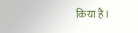किया है।